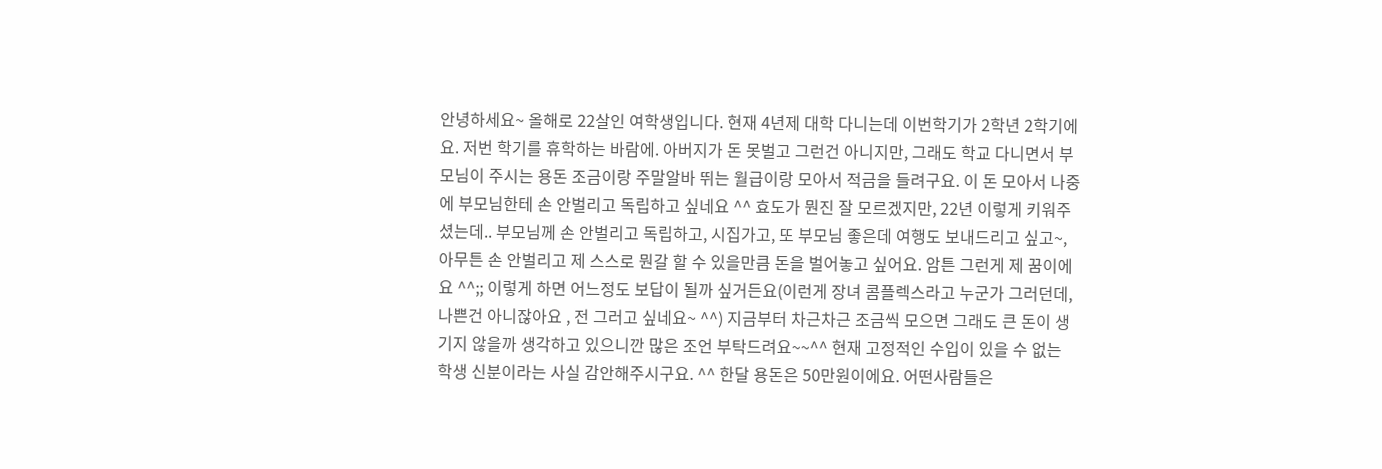안녕하세요~ 올해로 22살인 여학생입니다. 현재 4년제 대학 다니는데 이번학기가 2학년 2학기에요. 저번 학기를 휴학하는 바람에. 아버지가 돈 못벌고 그런건 아니지만, 그래도 학교 다니면서 부모님이 주시는 용돈 조금이랑 주말알바 뛰는 월급이랑 모아서 적금을 들려구요. 이 돈 모아서 나중에 부모님한테 손 안벌리고 독립하고 싶네요 ^^ 효도가 뭔진 잘 모르겠지만, 22년 이렇게 키워주셨는데.. 부모님께 손 안벌리고 독립하고, 시집가고, 또 부모님 좋은데 여행도 보내드리고 싶고~, 아무튼 손 안벌리고 제 스스로 뭔갈 할 수 있을만큼 돈을 벌어놓고 싶어요. 암튼 그런게 제 꿈이에요 ^^;; 이렇게 하면 어느정도 보답이 될까 싶거든요(이런게 장녀 콤플렉스라고 누군가 그러던데, 나쁜건 아니잖아요 , 전 그러고 싶네요~ ^^) 지금부터 차근차근 조금씩 모으면 그래도 큰 돈이 생기지 않을까 생각하고 있으니깐 많은 조언 부탁드려요~~^^ 현재 고정적인 수입이 있을 수 없는 학생 신분이라는 사실 감안해주시구요. ^^ 한달 용돈은 50만원이에요. 어떤사람들은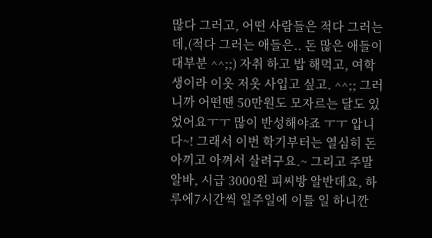많다 그러고, 어떤 사람들은 적다 그러는데,(적다 그러는 애들은.. 돈 많은 애들이 대부분 ^^;;) 자취 하고 밥 해먹고, 여학생이라 이옷 저옷 사입고 싶고. ^^;; 그러니까 어떤땐 50만원도 모자르는 달도 있었어요ㅜㅜ 많이 반성해야죠 ㅜㅜ 압니다~! 그래서 이번 학기부터는 열심히 돈 아끼고 아껴서 살려구요.~ 그리고 주말알바, 시급 3000원 피씨방 알반데요, 하루에7시간씩 일주일에 이틀 일 하니깐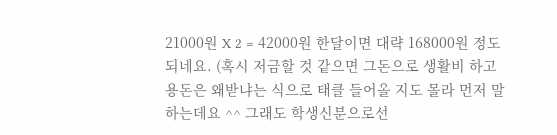21000원 X 2 = 42000원 한달이면 대략 168000원 정도 되네요. (혹시 저금할 것 같으면 그돈으로 생활비 하고 용돈은 왜받냐는 식으로 태클 들어올 지도 몰라 먼저 말하는데요 ^^ 그래도 학생신분으로선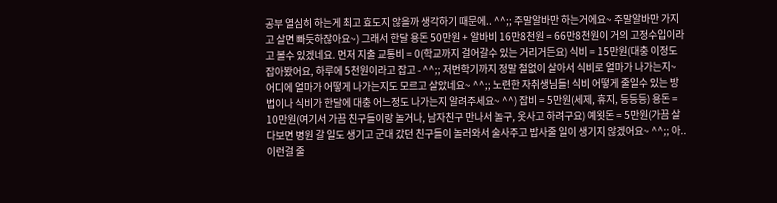공부 열심히 하는게 최고 효도지 않을까 생각하기 때문에.. ^^;; 주말알바만 하는거에요~ 주말알바만 가지고 살면 빠듯하잖아요~) 그래서 한달 용돈 50만원 + 알바비 16만8천원 = 66만8천원이 거의 고정수입이라고 볼수 있겠네요. 먼저 지출 교통비 = 0(학교까지 걸어갈수 있는 거리거든요) 식비 = 15만원(대충 이정도 잡아봤어요, 하루에 5천원이라고 잡고 - ^^;; 저번학기까지 정말 철없이 살아서 식비로 얼마가 나가는지~ 어디에 얼마가 어떻게 나가는지도 모르고 살았네요~ ^^;; 노련한 자취생님들! 식비 어떻게 줄일수 있는 방법이나 식비가 한달에 대충 어느정도 나가는지 알려주세요~ ^^) 잡비 = 5만원(세제, 휴지, 등등등) 용돈 = 10만원(여기서 가끔 친구들이랑 놀거나, 남자친구 만나서 놀구, 옷사고 하려구요) 예욋돈 = 5만원(가끔 살다보면 병원 갈 일도 생기고 군대 갔던 친구들이 놀러와서 술사주고 밥사줄 일이 생기지 않겠어요~ ^^;; 아.. 이런걸 줄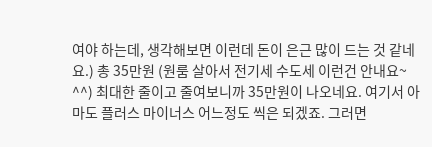여야 하는데, 생각해보면 이런데 돈이 은근 많이 드는 것 같네요.) 총 35만원 (원룸 살아서 전기세 수도세 이런건 안내요~ ^^) 최대한 줄이고 줄여보니까 35만원이 나오네요. 여기서 아마도 플러스 마이너스 어느정도 씩은 되겠죠. 그러면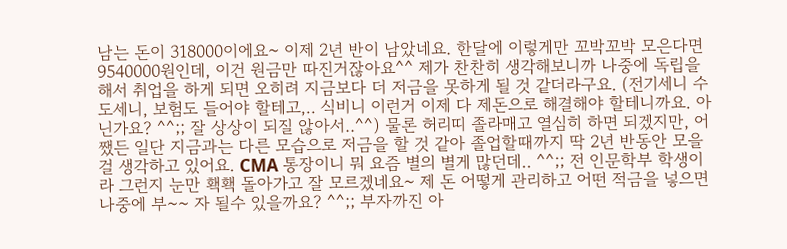남는 돈이 318000이에요~ 이제 2년 반이 남았네요. 한달에 이렇게만 꼬박꼬박 모은다면 9540000원인데, 이건 원금만 따진거잖아요^^ 제가 찬찬히 생각해보니까 나중에 독립을 해서 취업을 하게 되면 오히려 지금보다 더 저금을 못하게 될 것 같더라구요. (전기세니 수도세니, 보험도 들어야 할테고,.. 식비니 이런거 이제 다 제돈으로 해결해야 할테니까요. 아닌가요? ^^;; 잘 상상이 되질 않아서..^^) 물론 허리띠 졸라매고 열심히 하면 되겠지만, 어쨌든 일단 지금과는 다른 모습으로 저금을 할 것 같아 졸업할때까지 딱 2년 반동안 모을 걸 생각하고 있어요. CMA 통장이니 뭐 요즘 별의 별게 많던데.. ^^;; 전 인문학부 학생이라 그런지 눈만 홱홱 돌아가고 잘 모르겠네요~ 제 돈 어떻게 관리하고 어떤 적금을 넣으면 나중에 부~~ 자 될수 있을까요? ^^;; 부자까진 아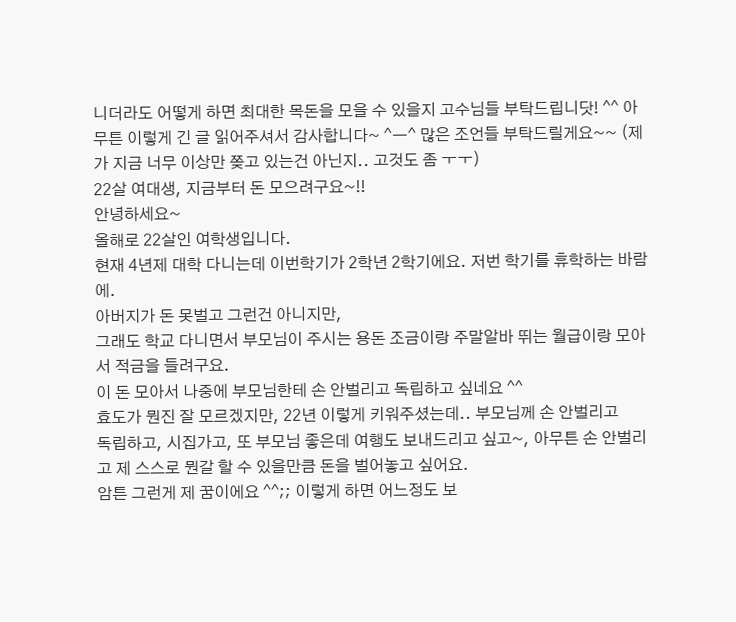니더라도 어떻게 하면 최대한 목돈을 모을 수 있을지 고수님들 부탁드립니닷! ^^ 아무튼 이렇게 긴 글 읽어주셔서 감사합니다~ ^ㅡ^ 많은 조언들 부탁드릴게요~~ (제가 지금 너무 이상만 쫒고 있는건 아닌지.. 고것도 좀 ㅜㅜ)
22살 여대생, 지금부터 돈 모으려구요~!!
안녕하세요~
올해로 22살인 여학생입니다.
현재 4년제 대학 다니는데 이번학기가 2학년 2학기에요. 저번 학기를 휴학하는 바람에.
아버지가 돈 못벌고 그런건 아니지만,
그래도 학교 다니면서 부모님이 주시는 용돈 조금이랑 주말알바 뛰는 월급이랑 모아서 적금을 들려구요.
이 돈 모아서 나중에 부모님한테 손 안벌리고 독립하고 싶네요 ^^
효도가 뭔진 잘 모르겠지만, 22년 이렇게 키워주셨는데.. 부모님께 손 안벌리고
독립하고, 시집가고, 또 부모님 좋은데 여행도 보내드리고 싶고~, 아무튼 손 안벌리고 제 스스로 뭔갈 할 수 있을만큼 돈을 벌어놓고 싶어요.
암튼 그런게 제 꿈이에요 ^^;; 이렇게 하면 어느정도 보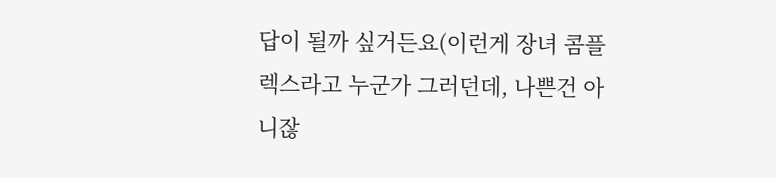답이 될까 싶거든요(이런게 장녀 콤플렉스라고 누군가 그러던데, 나쁜건 아니잖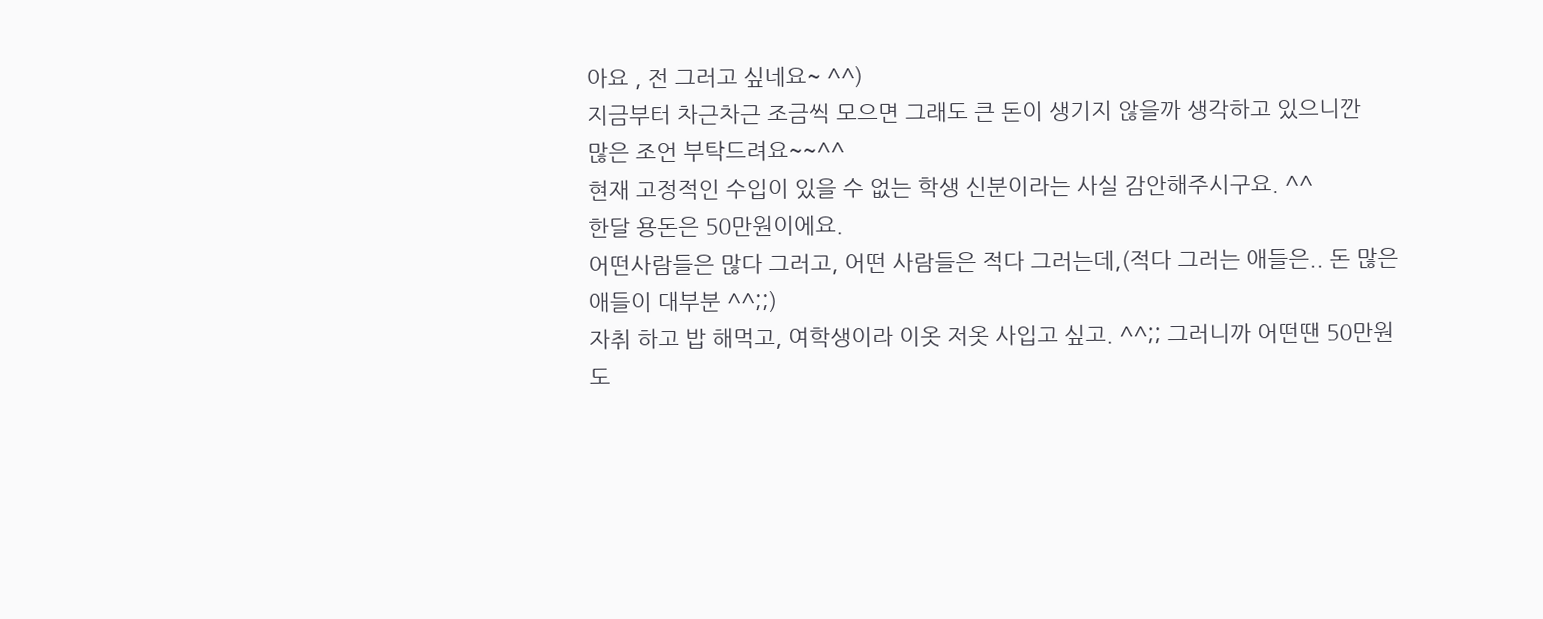아요 , 전 그러고 싶네요~ ^^)
지금부터 차근차근 조금씩 모으면 그래도 큰 돈이 생기지 않을까 생각하고 있으니깐
많은 조언 부탁드려요~~^^
현재 고정적인 수입이 있을 수 없는 학생 신분이라는 사실 감안해주시구요. ^^
한달 용돈은 50만원이에요.
어떤사람들은 많다 그러고, 어떤 사람들은 적다 그러는데,(적다 그러는 애들은.. 돈 많은 애들이 대부분 ^^;;)
자취 하고 밥 해먹고, 여학생이라 이옷 저옷 사입고 싶고. ^^;; 그러니까 어떤땐 50만원도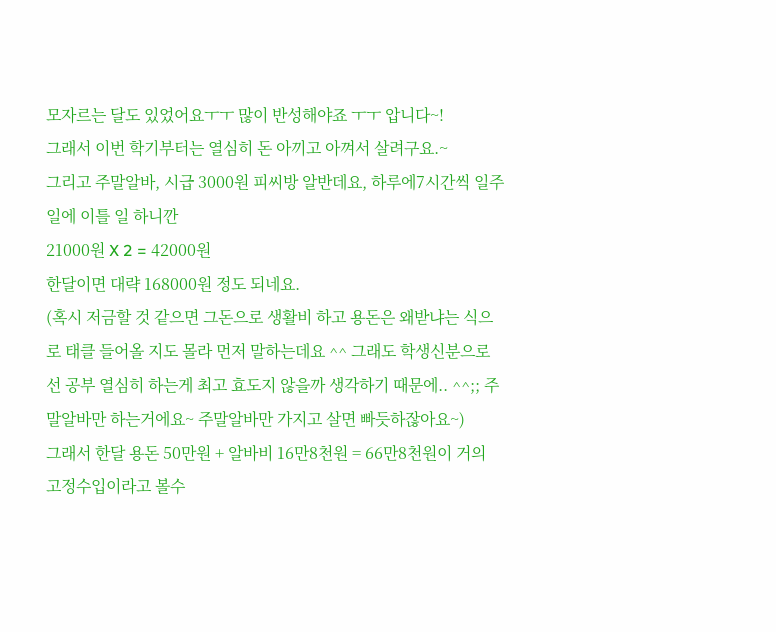모자르는 달도 있었어요ㅜㅜ 많이 반성해야죠 ㅜㅜ 압니다~!
그래서 이번 학기부터는 열심히 돈 아끼고 아껴서 살려구요.~
그리고 주말알바, 시급 3000원 피씨방 알반데요, 하루에7시간씩 일주일에 이틀 일 하니깐
21000원 X 2 = 42000원
한달이면 대략 168000원 정도 되네요.
(혹시 저금할 것 같으면 그돈으로 생활비 하고 용돈은 왜받냐는 식으로 태클 들어올 지도 몰라 먼저 말하는데요 ^^ 그래도 학생신분으로선 공부 열심히 하는게 최고 효도지 않을까 생각하기 때문에.. ^^;; 주말알바만 하는거에요~ 주말알바만 가지고 살면 빠듯하잖아요~)
그래서 한달 용돈 50만원 + 알바비 16만8천원 = 66만8천원이 거의 고정수입이라고 볼수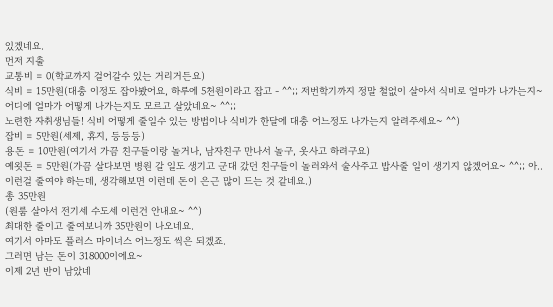있겠네요.
먼저 지출
교통비 = 0(학교까지 걸어갈수 있는 거리거든요)
식비 = 15만원(대충 이정도 잡아봤어요, 하루에 5천원이라고 잡고 - ^^;; 저번학기까지 정말 철없이 살아서 식비로 얼마가 나가는지~ 어디에 얼마가 어떻게 나가는지도 모르고 살았네요~ ^^;;
노련한 자취생님들! 식비 어떻게 줄일수 있는 방법이나 식비가 한달에 대충 어느정도 나가는지 알려주세요~ ^^)
잡비 = 5만원(세제, 휴지, 등등등)
용돈 = 10만원(여기서 가끔 친구들이랑 놀거나, 남자친구 만나서 놀구, 옷사고 하려구요)
예욋돈 = 5만원(가끔 살다보면 병원 갈 일도 생기고 군대 갔던 친구들이 놀러와서 술사주고 밥사줄 일이 생기지 않겠어요~ ^^;; 아.. 이런걸 줄여야 하는데, 생각해보면 이런데 돈이 은근 많이 드는 것 같네요.)
총 35만원
(원룸 살아서 전기세 수도세 이런건 안내요~ ^^)
최대한 줄이고 줄여보니까 35만원이 나오네요.
여기서 아마도 플러스 마이너스 어느정도 씩은 되겠죠.
그러면 남는 돈이 318000이에요~
이제 2년 반이 남았네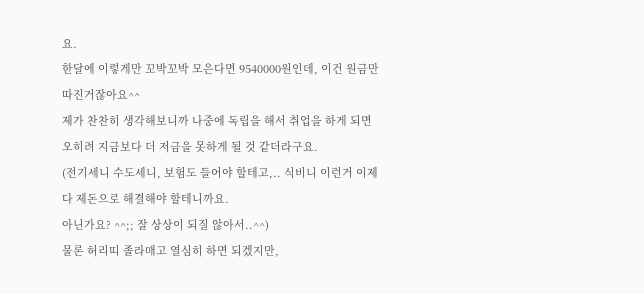요.
한달에 이렇게만 꼬박꼬박 모은다면 9540000원인데, 이건 원금만 따진거잖아요^^
제가 찬찬히 생각해보니까 나중에 독립을 해서 취업을 하게 되면
오히려 지금보다 더 저금을 못하게 될 것 같더라구요.
(전기세니 수도세니, 보험도 들어야 할테고,.. 식비니 이런거 이제 다 제돈으로 해결해야 할테니까요.
아닌가요? ^^;; 잘 상상이 되질 않아서..^^)
물론 허리띠 졸라매고 열심히 하면 되겠지만,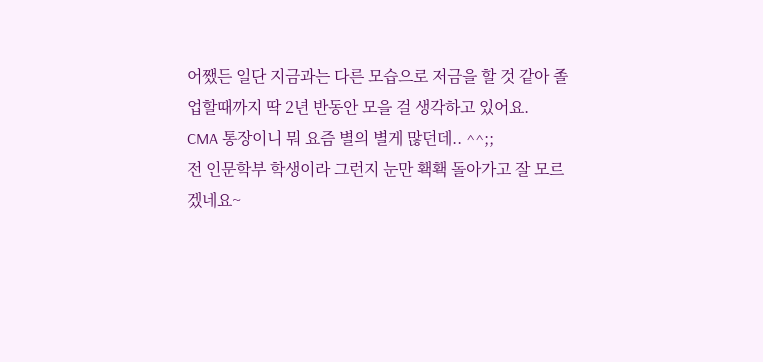어쨌든 일단 지금과는 다른 모습으로 저금을 할 것 같아 졸업할때까지 딱 2년 반동안 모을 걸 생각하고 있어요.
CMA 통장이니 뭐 요즘 별의 별게 많던데.. ^^;;
전 인문학부 학생이라 그런지 눈만 홱홱 돌아가고 잘 모르겠네요~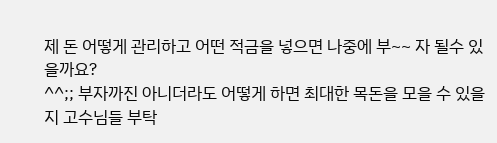제 돈 어떻게 관리하고 어떤 적금을 넣으면 나중에 부~~ 자 될수 있을까요?
^^;; 부자까진 아니더라도 어떻게 하면 최대한 목돈을 모을 수 있을지 고수님들 부탁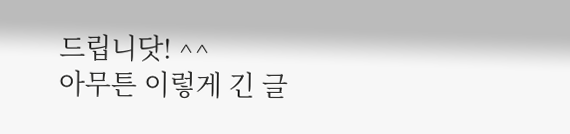드립니닷! ^^
아무튼 이렇게 긴 글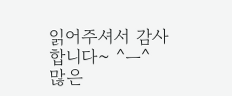읽어주셔서 감사합니다~ ^ㅡ^
많은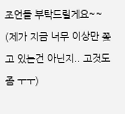조언들 부탁드릴게요~~
(제가 지금 너무 이상만 쫒고 있는건 아닌지.. 고것도 좀 ㅜㅜ)